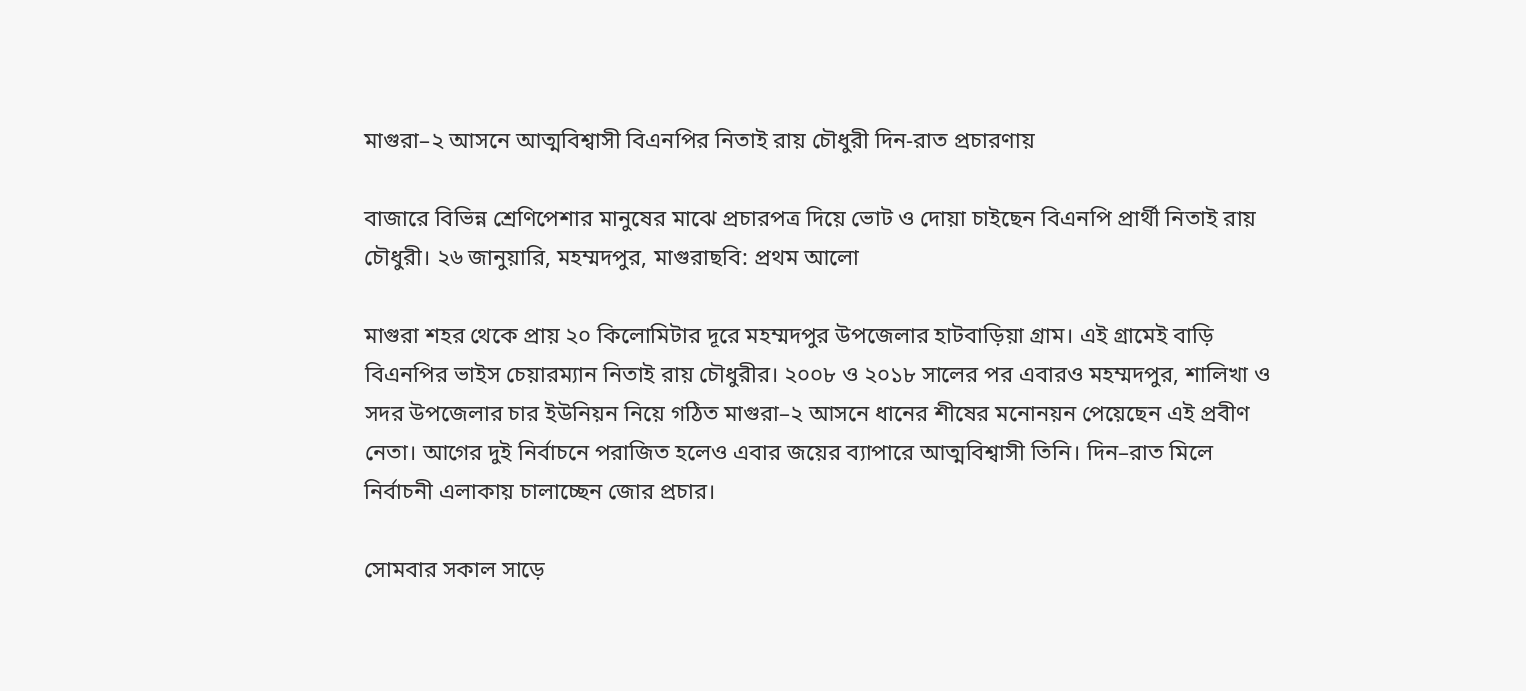মাগুরা–২ আসনে আত্মবিশ্বাসী বিএনপির নিতাই রায় চৌধুরী দিন-রাত প্রচারণায়

বাজারে বিভিন্ন শ্রেণিপেশার মানুষের মাঝে প্রচারপত্র দিয়ে ভোট ও দোয়া চাইছেন বিএনপি প্রার্থী নিতাই রায় চৌধুরী। ২৬ জানুয়ারি, মহম্মদপুর, মাগুরাছবি: প্রথম আলো

মাগুরা শহর থেকে প্রায় ২০ কিলোমিটার দূরে মহম্মদপুর উপজেলার হাটবাড়িয়া গ্রাম। এই গ্রামেই বাড়ি বিএনপির ভাইস চেয়ারম্যান নিতাই রায় চৌধুরীর। ২০০৮ ও ২০১৮ সালের পর এবারও মহম্মদপুর, শালিখা ও সদর উপজেলার চার ইউনিয়ন নিয়ে গঠিত মাগুরা–২ আসনে ধানের শীষের মনোনয়ন পেয়েছেন এই প্রবীণ নেতা। আগের দুই নির্বাচনে পরাজিত হলেও এবার জয়ের ব্যাপারে আত্মবিশ্বাসী তিনি। দিন–রাত মিলে নির্বাচনী এলাকায় চালাচ্ছেন জোর প্রচার।

সোমবার সকাল সাড়ে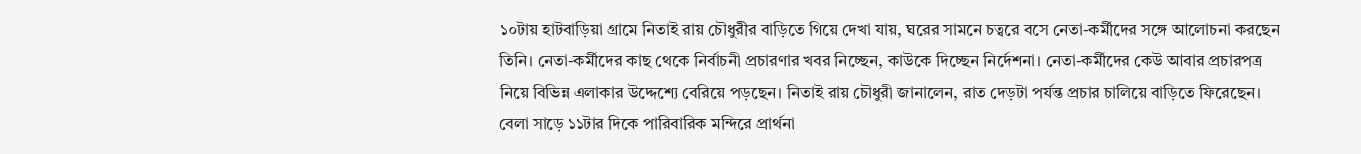১০টায় হাটবাড়িয়া গ্রামে নিতাই রায় চৌধুরীর বাড়িতে গিয়ে দেখা যায়, ঘরের সামনে চত্বরে বসে নেতা-কর্মীদের সঙ্গে আলোচনা করছেন তিনি। নেতা-কর্মীদের কাছ থেকে নির্বাচনী প্রচারণার খবর নিচ্ছেন, কাউকে দিচ্ছেন নির্দেশনা। নেতা-কর্মীদের কেউ আবার প্রচারপত্র নিয়ে বিভিন্ন এলাকার উদ্দেশ্যে বেরিয়ে পড়ছেন। নিতাই রায় চৌধুরী জানালেন, রাত দেড়টা পর্যন্ত প্রচার চালিয়ে বাড়িতে ফিরেছেন। বেলা সাড়ে ১১টার দিকে পারিবারিক মন্দিরে প্রার্থনা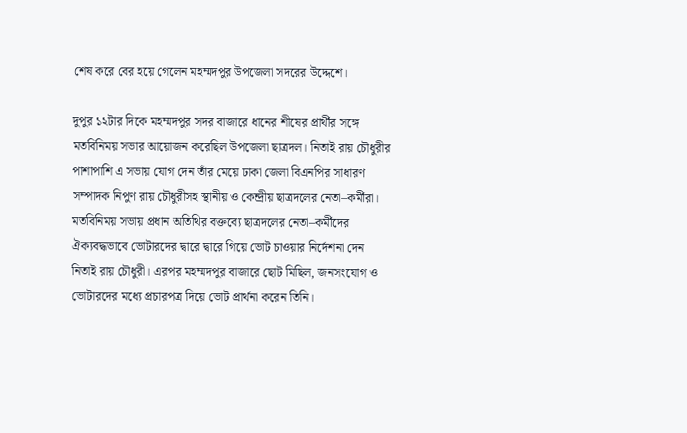শেষ করে বের হয়ে গেলেন মহম্মদপুর উপজেলা সদরের উদ্দেশে।

দুপুর ১২টার দিকে মহম্মদপুর সদর বাজারে ধানের শীষের প্রার্থীর সঙ্গে মতবিনিময় সভার আয়োজন করেছিল উপজেলা ছাত্রদল। নিতাই রায় চৌধুরীর পাশাপাশি এ সভায় যোগ দেন তাঁর মেয়ে ঢাকা জেলা বিএনপির সাধারণ সম্পাদক নিপুণ রায় চৌধুরীসহ স্থানীয় ও কেন্দ্রীয় ছাত্রদলের নেতা–কর্মীরা। মতবিনিময় সভায় প্রধান অতিথির বক্তব্যে ছাত্রদলের নেতা–কর্মীদের ঐক্যবদ্ধভাবে ভোটারদের দ্বারে দ্বারে গিয়ে ভোট চাওয়ার নির্দেশনা দেন নিতাই রায় চৌধুরী। এরপর মহম্মদপুর বাজারে ছোট মিছিল, জনসংযোগ ও ভোটারদের মধ্যে প্রচারপত্র দিয়ে ভোট প্রার্থনা করেন তিনি।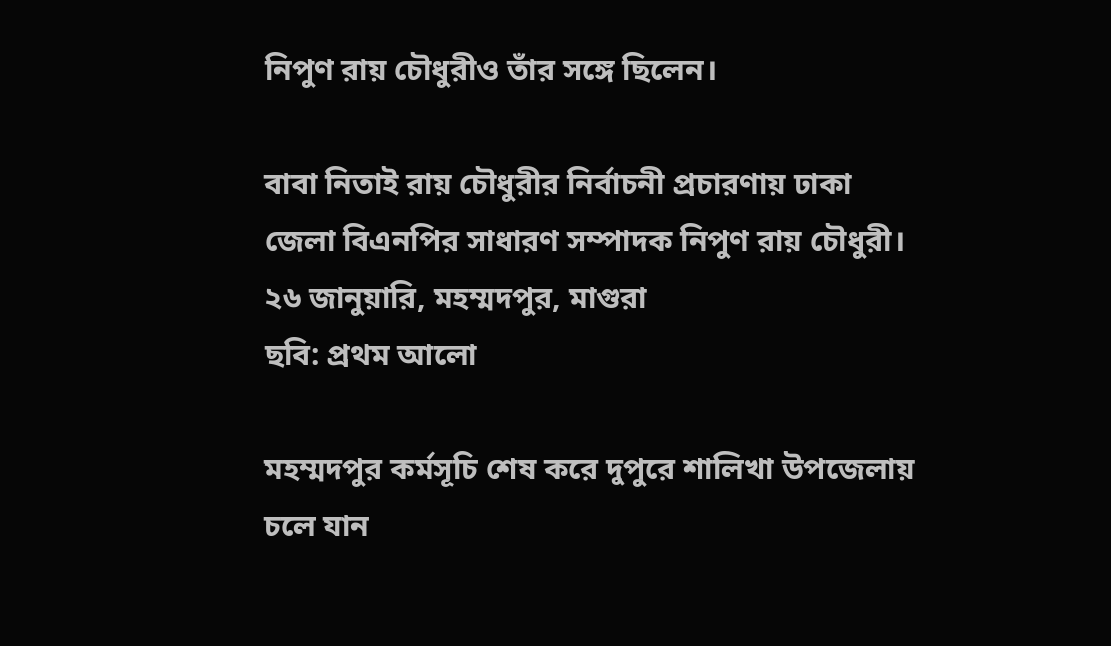নিপুণ রায় চৌধুরীও তাঁর সঙ্গে ছিলেন।

বাবা নিতাই রায় চৌধুরীর নির্বাচনী প্রচারণায় ঢাকা জেলা বিএনপির সাধারণ সম্পাদক নিপুণ রায় চৌধুরী। ২৬ জানুয়ারি, মহম্মদপুর, মাগুরা
ছবি: প্রথম আলো

মহম্মদপুর কর্মসূচি শেষ করে দুপুরে শালিখা উপজেলায় চলে যান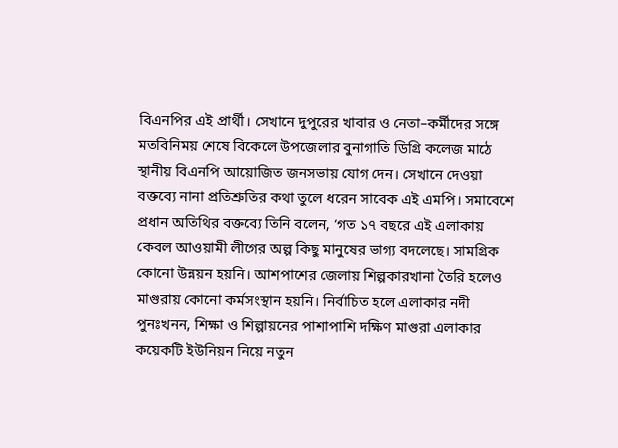বিএনপির এই প্রার্থী। সেখানে দুপুরের খাবার ও নেতা–কর্মীদের সঙ্গে মতবিনিময় শেষে বিকেলে উপজেলার বুনাগাতি ডিগ্রি কলেজ মাঠে স্থানীয় বিএনপি আয়োজিত জনসভায় যোগ দেন। সেখানে দেওয়া বক্তব্যে নানা প্রতিশ্রুতির কথা তুলে ধরেন সাবেক এই এমপি। সমাবেশে প্রধান অতিথির বক্তব্যে তিনি বলেন, ‘গত ১৭ বছরে এই এলাকায় কেবল আওয়ামী লীগের অল্প কিছু মানুষের ভাগ্য বদলেছে। সামগ্রিক কোনো উন্নয়ন হয়নি। আশপাশের জেলায় শিল্পকারখানা তৈরি হলেও মাগুরায় কোনো কর্মসংস্থান হয়নি। নির্বাচিত হলে এলাকার নদী পুনঃখনন, শিক্ষা ও শিল্পায়নের পাশাপাশি দক্ষিণ মাগুরা এলাকার কয়েকটি ইউনিয়ন নিয়ে নতুন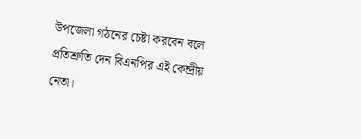উপজেলা গঠনের চেষ্টা করবেন বলে প্রতিশ্রুতি দেন বিএনপির এই কেন্দ্রীয় নেতা।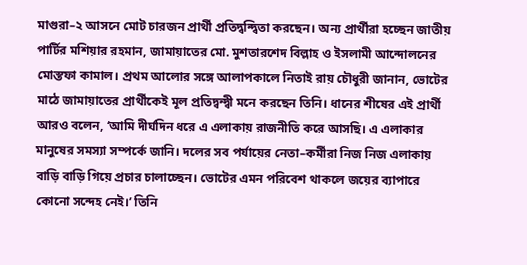মাগুরা–২ আসনে মোট চারজন প্রার্থী প্রতিদ্বন্দ্বিতা করছেন। অন্য প্রার্থীরা হচ্ছেন জাতীয় পার্টির মশিয়ার রহমান, জামায়াতের মো. মুশতারশেদ বিল্লাহ ও ইসলামী আন্দোলনের মোস্তফা কামাল। প্রথম আলোর সঙ্গে আলাপকালে নিতাই রায় চৌধুরী জানান, ভোটের মাঠে জামায়াতের প্রার্থীকেই মূল প্রতিদ্বন্দ্বী মনে করছেন তিনি। ধানের শীষের এই প্রার্থী আরও বলেন, ‘আমি দীর্ঘদিন ধরে এ এলাকায় রাজনীতি করে আসছি। এ এলাকার মানুষের সমস্যা সম্পর্কে জানি। দলের সব পর্যায়ের নেতা–কর্মীরা নিজ নিজ এলাকায় বাড়ি বাড়ি গিয়ে প্রচার চালাচ্ছেন। ভোটের এমন পরিবেশ থাকলে জয়ের ব্যাপারে কোনো সন্দেহ নেই।’ তিনি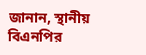জানান, স্থানীয় বিএনপির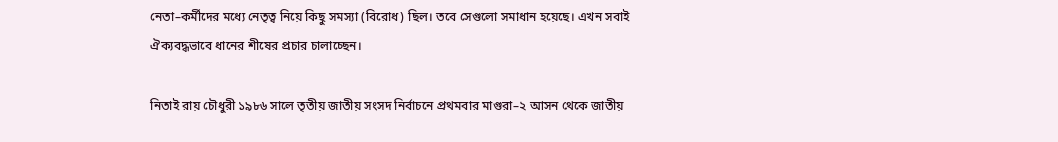নেতা–কর্মীদের মধ্যে নেতৃত্ব নিয়ে কিছু সমস্যা (বিরোধ) ছিল। তবে সেগুলো সমাধান হয়েছে। এখন সবাই ঐক্যবদ্ধভাবে ধানের শীষের প্রচার চালাচ্ছেন।

নিতাই রায় চৌধুরী ১৯৮৬ সালে তৃতীয় জাতীয় সংসদ নির্বাচনে প্রথমবার মাগুরা–২ আসন থেকে জাতীয়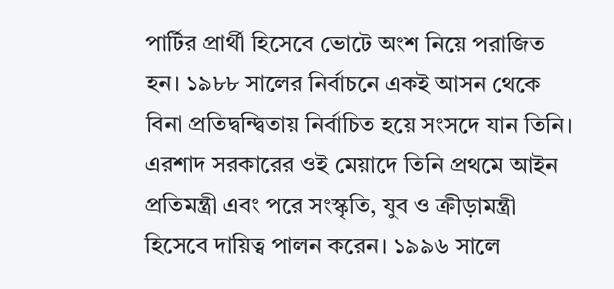পার্টির প্রার্থী হিসেবে ভোটে অংশ নিয়ে পরাজিত হন। ১৯৮৮ সালের নির্বাচনে একই আসন থেকে বিনা প্রতিদ্বন্দ্বিতায় নির্বাচিত হয়ে সংসদে যান তিনি। এরশাদ সরকারের ওই মেয়াদে তিনি প্রথমে আইন প্রতিমন্ত্রী এবং পরে সংস্কৃতি, যুব ও ক্রীড়ামন্ত্রী হিসেবে দায়িত্ব পালন করেন। ১৯৯৬ সালে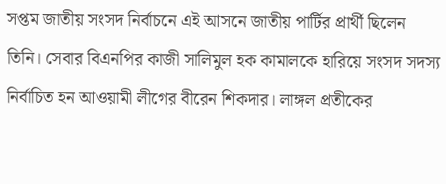সপ্তম জাতীয় সংসদ নির্বাচনে এই আসনে জাতীয় পার্টির প্রার্থী ছিলেন তিনি। সেবার বিএনপির কাজী সালিমুল হক কামালকে হারিয়ে সংসদ সদস্য নির্বাচিত হন আওয়ামী লীগের বীরেন শিকদার। লাঙ্গল প্রতীকের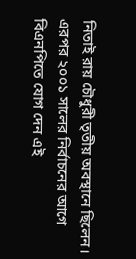নিতাই রায় চৌধুরী তৃতীয় অবস্থানে ছিলেন। এরপর ২০০১ সালের নির্বাচনের আগে বিএনপিতে যোগ দেন এই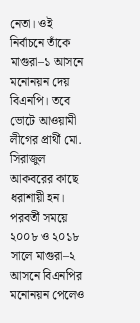নেতা। ওই নির্বাচনে তাঁকে মাগুরা–১ আসনে মনোনয়ন দেয় বিএনপি। তবে ভোটে আওয়ামী লীগের প্রার্থী মো. সিরাজুল আকবরের কাছে ধরাশায়ী হন। পরবর্তী সময়ে ২০০৮ ও ২০১৮ সালে মাগুরা–২ আসনে বিএনপির মনোনয়ন পেলেও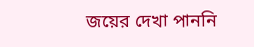জয়ের দেখা পাননি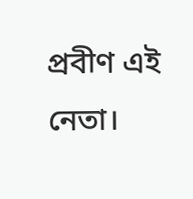প্রবীণ এই নেতা।